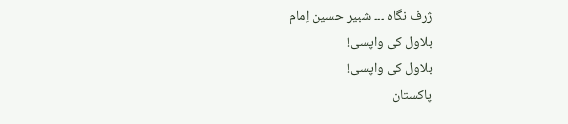ژرف نگاہ ۔۔۔ شبیر حسین اِمام
بلاول کی واپسی!
بلاول کی واپسی!
پاکستان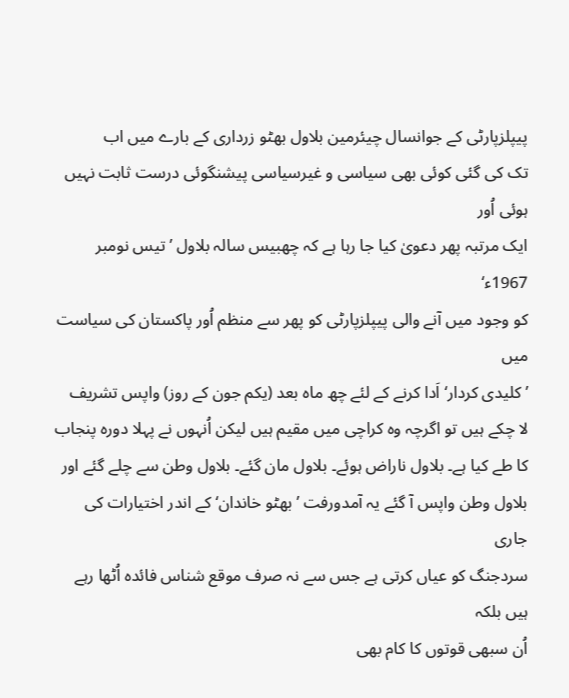پیپلزپارٹی کے جوانسال چیئرمین بلاول بھٹو زرداری کے بارے میں اب
تک کی گئی کوئی بھی سیاسی و غیرسیاسی پیشنگوئی درست ثابت نہیں ہوئی اُور
ایک مرتبہ پھر دعویٰ کیا جا رہا ہے کہ چھبیس سالہ بلاول ’تیس نومبر 1967ء‘
کو وجود میں آنے والی پیپلزپارٹی کو پھر سے منظم اُور پاکستان کی سیاست میں
’کلیدی کردار‘ اَدا کرنے کے لئے چھ ماہ بعد (یکم جون کے روز) واپس تشریف
لا چکے ہیں تو اگرچہ وہ کراچی میں مقیم ہیں لیکن اُنہوں نے پہلا دورہ پنجاب
کا طے کیا ہے۔ بلاول ناراض ہوئے۔ بلاول مان گئے۔ بلاول وطن سے چلے گئے اور
بلاول وطن واپس آ گئے یہ آمدورفت ’بھٹو خاندان‘ کے اندر اختیارات کی جاری
سردجنگ کو عیاں کرتی ہے جس سے نہ صرف موقع شناس فائدہ اُٹھا رہے ہیں بلکہ
اُن سبھی قوتوں کا کام بھی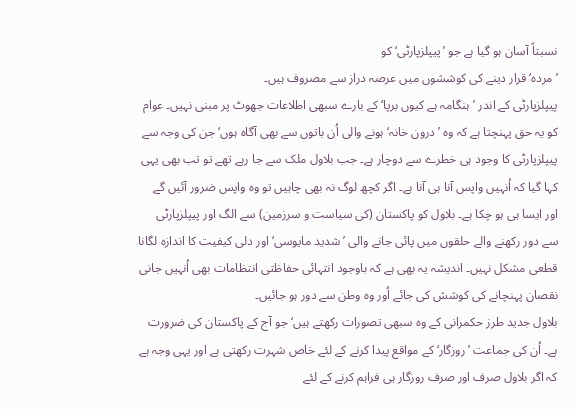نسبتاً آسان ہو گیا ہے جو ’پیپلزپارٹی‘ کو
’مردہ‘ قرار دینے کی کوششوں میں عرصہ دراز سے مصروف ہیں۔
پیپلزپارٹی کے اندر ’ہنگامہ ہے کیوں برپا‘ کے بارے سبھی اطلاعات جھوٹ پر مبنی نہیں۔ عوام کو یہ حق پہنچتا ہے کہ وہ ’درون خانہ‘ ہونے والی اُن باتوں سے بھی آگاہ ہوں‘ جن کی وجہ سے پیپلزپارٹی کا وجود ہی خطرے سے دوچار ہے۔ جب بلاول ملک سے جا رہے تھے تو تب بھی یہی کہا گیا کہ اُنہیں واپس آنا ہی آنا ہے۔ اگر کچھ لوگ نہ بھی چاہیں تو وہ واپس ضرور آئیں گے اور ایسا ہی ہو چکا ہے۔ بلاول کو پاکستان (کی سیاست و سرزمین) سے الگ اور پیپلزپارٹی سے دور رکھنے والے حلقوں میں پائی جانے والی ’شدید مایوسی‘ اور دلی کیفیت کا اندازہ لگانا قطعی مشکل نہیں۔ اندیشہ یہ بھی ہے کہ باوجود انتہائی حفاظتی انتظامات بھی اُنہیں جانی نقصان پہنچانے کی کوشش کی جائے اُور وہ وطن سے دور ہو جائیں۔
بلاول جدید طرز حکمرانی کے وہ سبھی تصورات رکھتے ہیں‘ جو آج کے پاکستان کی ضرورت ہے۔ اُن کی جماعت ’روزگار‘ کے مواقع پیدا کرنے کے لئے خاص شہرت رکھتی ہے اور یہی وجہ ہے کہ اگر بلاول صرف اور صرف روزگار ہی فراہم کرنے کے لئے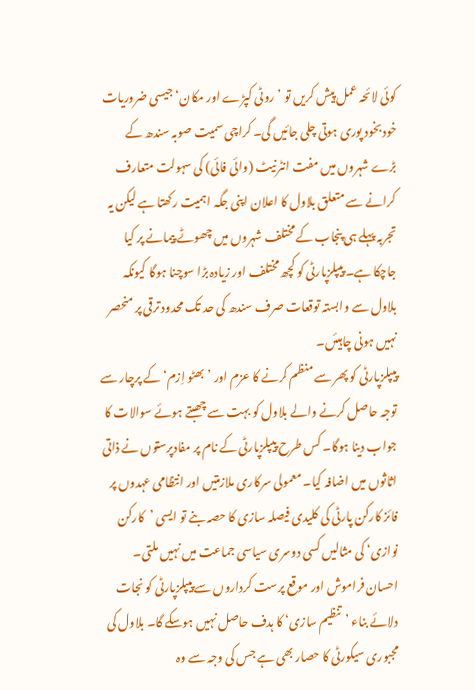کوئی لائحہ عمل پیش کریں تو ’روٹی کپڑے اور مکان‘ جیسی ضروریات خودبخود پوری ہوتی چلی جائیں گی۔ کراچی سمیت صوبہ سندھ کے بڑے شہروں میں مفت انٹرنیٹ (وائی فائی) کی سہولت متعارف کرانے سے متعلق بلاول کا اعلان اپنی جگہ اہمیت رکھتا ہے لیکن یہ تجربہ پہلے ہی پنجاب کے مختلف شہروں میں چھوٹے پیمانے پر کیا جاچکا ہے۔ پیپلزپارٹی کو کچھ مختلف اور زیادہ بڑا سوچنا ہوگا کیونکہ بلاول سے وابستہ توقعات صرف سندھ کی حد تک محدود ترقی پر منحصر نہیں ہونی چاہیئں۔
پیپلزپارٹی کو پھر سے منظم کرنے کا عزم اور ’بھٹو اِزم‘ کے پرچار سے توجہ حاصل کرنے والے بلاول کو بہت سے چھبتے ہوئے سوالات کا جواب دینا ہوگا۔ کس طرح پیپلزپارٹی کے نام پر مفادپرستوں نے ذاتی اثاثوں میں اضافہ کیا۔ معمولی سرکاری ملازمتیں اور انتظامی عہدوں پر فائز کارکن پارٹی کی کلیدی فیصلہ سازی کا حصہ بنے تو ایسی ’کارکن نوازی‘ کی مثالیں کسی دوسری سیاسی جماعت میں نہیں ملتی۔ احسان فراموش اور موقع پرست کرداروں سے پیپلزپارٹی کو نجات دلائے بناء ’تنظیم سازی‘ کا ہدف حاصل نہیں ہوسکے گا۔ بلاول کی مجبوری سیکورٹی کا حصار بھی ہے جس کی وجہ سے وہ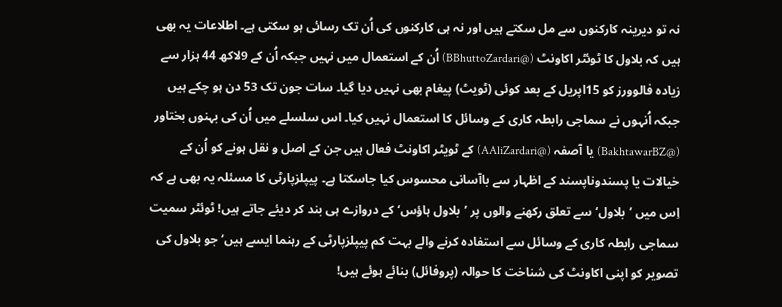نہ تو دیرینہ کارکنوں سے مل سکتے ہیں اور نہ ہی کارکنوں کی اُن تک رسائی ہو سکتی ہے۔ اطلاعات یہ بھی ہیں کہ بلاول کا ٹوئٹر اکاونٹ (@BBhuttoZardari) اُن کے استعمال میں نہیں جبکہ اُن کے 9لاکھ 44 ہزار سے زیادہ فالوورز کو 15اپریل کے بعد کوئی (ٹویٹ) پیغام بھی نہیں دیا گیا۔ سات جون تک 53 دن ہو چکے ہیں جبکہ اُنہوں نے سماجی رابطہ کاری کے وسائل کا استعمال نہیں کیا۔ اس سلسلے میں اُن کی بہنوں بختاور (@BakhtawarBZ) یا آصفہ (@AAliZardari) کے ٹویٹر اکاونٹ فعال ہیں جن کے اصل و نقل ہونے کو اُن کے خیالات یا پسندوناپسند کے اظہار سے باآسانی محسوس کیا جاسکتا ہے۔ پیپلزپارٹی کا مسئلہ یہ بھی ہے کہ اِس میں ’بلاول‘ سے تعلق رکھنے والوں پر ’بلاول ہاؤس‘ کے دروازے ہی بند کر دیئے جاتے ہیں! ٹوئٹر سمیت سماجی رابطہ کاری کے وسائل سے استفادہ کرنے والے بہت کم پیپلزپارٹی کے رہنما ایسے ہیں‘ جو بلاول کی تصویر کو اپنی اکاونٹ کی شناخت کا حوالہ (پروفائل) بنائے ہوئے ہیں!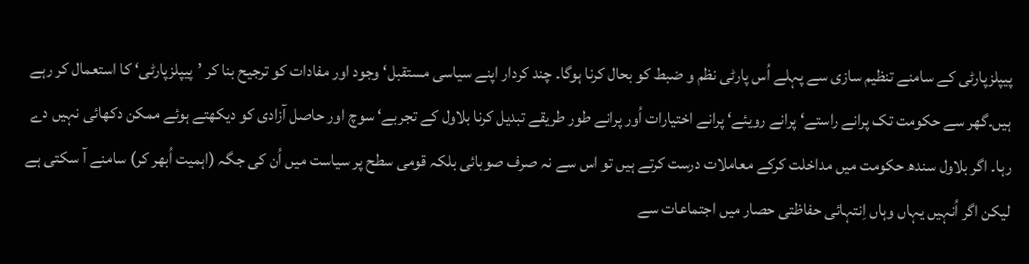پیپلزپارٹی کے سامنے تنظیم سازی سے پہلے اُس پارٹی نظم و ضبط کو بحال کرنا ہوگا۔ چند کردار اپنے سیاسی مستقبل‘ وجود اور مفادات کو ترجیح بنا کر ’پیپلزپارٹی‘ کا استعمال کر رہے ہیں۔گھر سے حکومت تک پرانے راستے‘ پرانے رویئے‘ پرانے اختیارات اُور پرانے طور طریقے تبدیل کرنا بلاول کے تجربے‘ سوچ اور حاصل آزادی کو دیکھتے ہوئے ممکن دکھائی نہیں دے رہا۔ اگر بلاول سندھ حکومت میں مداخلت کرکے معاملات درست کرتے ہیں تو اس سے نہ صرف صوبائی بلکہ قومی سطح پر سیاست میں اُن کی جگہ (اہمیت اُبھر کر) سامنے آ سکتی ہے لیکن اگر اُنہیں یہاں وہاں اِنتہائی حفاظتی حصار میں اجتماعات سے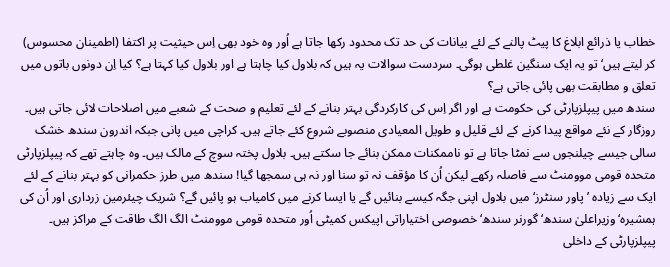خطاب یا ذرائع ابلاغ کا پیٹ پالنے کے لئے بیانات کی حد تک محدود رکھا جاتا ہے اُور وہ خود بھی اِس حیثیت پر اکتفا (اطمینان محسوس) کر لیتے ہیں‘ تو یہ ایک سنگین غلطی ہوگی۔ سردست سوالات یہ ہیں کہ بلاول کیا چاہتا ہے اور بلاول کیا کہتا ہے؟ کیا اِن دونوں باتوں میں تعلق و مطابقت بھی پائی جاتی ہے؟
سندھ میں پیپلزپارٹی کی حکومت ہے اور اگر اِس کی کارکردگی بہتر بنانے کے لئے تعلیم و صحت کے شعبے میں اصلاحات لائی جاتی ہیں۔ روزگار کے نئے مواقع پیدا کرنے کے لئے قلیل و طویل المعیادی منصوبے شروع کئے جاتے ہیں۔ کراچی میں پانی جبکہ اندرون سندھ خشک سالی جیسے چیلنجوں سے نمٹا جاتا ہے تو ناممکنات ممکن بنائے جا سکتے ہیں۔ بلاول پختہ سوچ کے مالک ہیں۔ وہ چاہتے تھے کہ پیپلزپارٹی متحدہ قومی موومنٹ سے فاصلہ رکھے لیکن اُن کا مؤقف نہ تو سنا اور نہ ہی سمجھا گیا! سندھ میں طرز حکمرانی کو بہتر بنانے کے لئے ایک سے زیادہ ’پاور سنٹرز‘ میں بلاول اپنی جگہ کیسے بنائیں گے یا ایسا کرنے میں کامیاب ہو پائیں گے؟ شریک چیئرمین زرداری اور اُن کی ہمشیرہ‘ وزیراعلیٰ سندھ‘ گورنر سندھ‘ خصوصی اختیاراتی اپیکس کمیٹی اُور متحدہ قومی موومنٹ الگ الگ طاقت کے مراکز ہیں۔ پیپلزپارٹی کے داخلی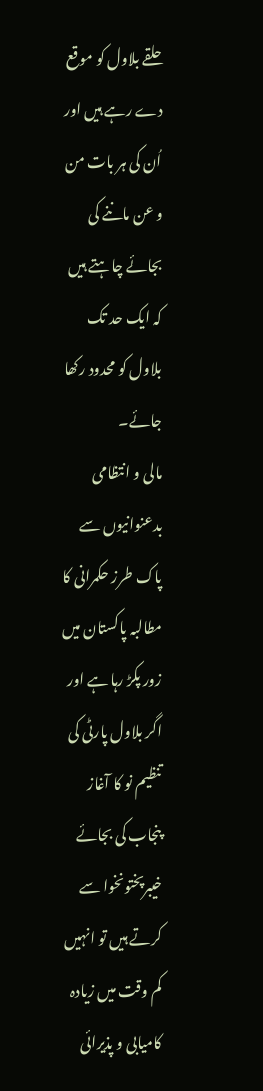حلقے بلاول کو موقع دے رہے ہیں اور اُن کی ہر بات من و عن ماننے کی بجائے چاہتے ہیں کہ ایک حد تک بلاول کو محدود رکھا جائے۔
مالی و انتظامی بدعنوانیوں سے پاک طرز حکمرانی کا مطالبہ پاکستان میں زور پکڑ رہا ہے اور اگر بلاول پارٹی کی تنظیم نو کا آغاز پنجاب کی بجائے خیبرپختونخوا سے کرتے ہیں تو انہیں کم وقت میں زیادہ کامیابی و پذیرائی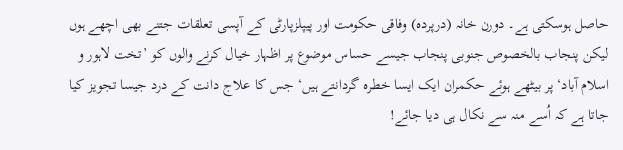حاصل ہوسکتی ہے۔ دورن خانہ (درپردہ) وفاقی حکومت اور پیپلزپارٹی کے آپسی تعلقات جتنے بھی اچھے ہوں لیکن پنجاب بالخصوص جنوبی پنجاب جیسے حساس موضوع پر اظہار خیال کرنے والوں کو ’تخت لاہور و اسلام آباد‘ پر بیٹھے ہوئے حکمران ایک ایسا خطرہ گردانتے ہیں‘ جس کا علاج دانت کے درد جیسا تجویز کیا جاتا ہے کہ اُسے منہ سے نکال ہی دیا جائے!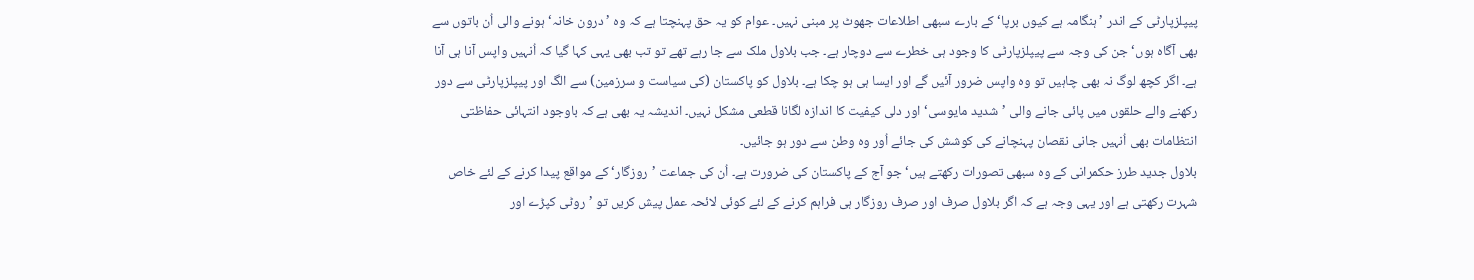پیپلزپارٹی کے اندر ’ہنگامہ ہے کیوں برپا‘ کے بارے سبھی اطلاعات جھوٹ پر مبنی نہیں۔ عوام کو یہ حق پہنچتا ہے کہ وہ ’درون خانہ‘ ہونے والی اُن باتوں سے بھی آگاہ ہوں‘ جن کی وجہ سے پیپلزپارٹی کا وجود ہی خطرے سے دوچار ہے۔ جب بلاول ملک سے جا رہے تھے تو تب بھی یہی کہا گیا کہ اُنہیں واپس آنا ہی آنا ہے۔ اگر کچھ لوگ نہ بھی چاہیں تو وہ واپس ضرور آئیں گے اور ایسا ہی ہو چکا ہے۔ بلاول کو پاکستان (کی سیاست و سرزمین) سے الگ اور پیپلزپارٹی سے دور رکھنے والے حلقوں میں پائی جانے والی ’شدید مایوسی‘ اور دلی کیفیت کا اندازہ لگانا قطعی مشکل نہیں۔ اندیشہ یہ بھی ہے کہ باوجود انتہائی حفاظتی انتظامات بھی اُنہیں جانی نقصان پہنچانے کی کوشش کی جائے اُور وہ وطن سے دور ہو جائیں۔
بلاول جدید طرز حکمرانی کے وہ سبھی تصورات رکھتے ہیں‘ جو آج کے پاکستان کی ضرورت ہے۔ اُن کی جماعت ’روزگار‘ کے مواقع پیدا کرنے کے لئے خاص شہرت رکھتی ہے اور یہی وجہ ہے کہ اگر بلاول صرف اور صرف روزگار ہی فراہم کرنے کے لئے کوئی لائحہ عمل پیش کریں تو ’روٹی کپڑے اور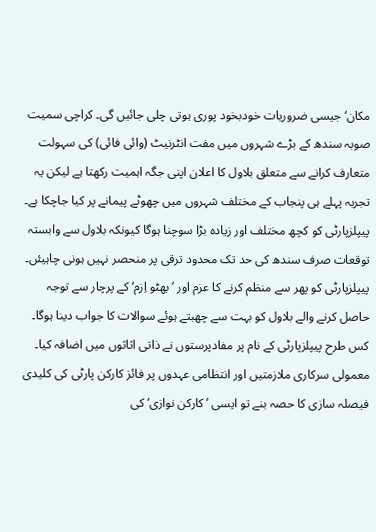مکان‘ جیسی ضروریات خودبخود پوری ہوتی چلی جائیں گی۔ کراچی سمیت صوبہ سندھ کے بڑے شہروں میں مفت انٹرنیٹ (وائی فائی) کی سہولت متعارف کرانے سے متعلق بلاول کا اعلان اپنی جگہ اہمیت رکھتا ہے لیکن یہ تجربہ پہلے ہی پنجاب کے مختلف شہروں میں چھوٹے پیمانے پر کیا جاچکا ہے۔ پیپلزپارٹی کو کچھ مختلف اور زیادہ بڑا سوچنا ہوگا کیونکہ بلاول سے وابستہ توقعات صرف سندھ کی حد تک محدود ترقی پر منحصر نہیں ہونی چاہیئں۔
پیپلزپارٹی کو پھر سے منظم کرنے کا عزم اور ’بھٹو اِزم‘ کے پرچار سے توجہ حاصل کرنے والے بلاول کو بہت سے چھبتے ہوئے سوالات کا جواب دینا ہوگا۔ کس طرح پیپلزپارٹی کے نام پر مفادپرستوں نے ذاتی اثاثوں میں اضافہ کیا۔ معمولی سرکاری ملازمتیں اور انتظامی عہدوں پر فائز کارکن پارٹی کی کلیدی فیصلہ سازی کا حصہ بنے تو ایسی ’کارکن نوازی‘ کی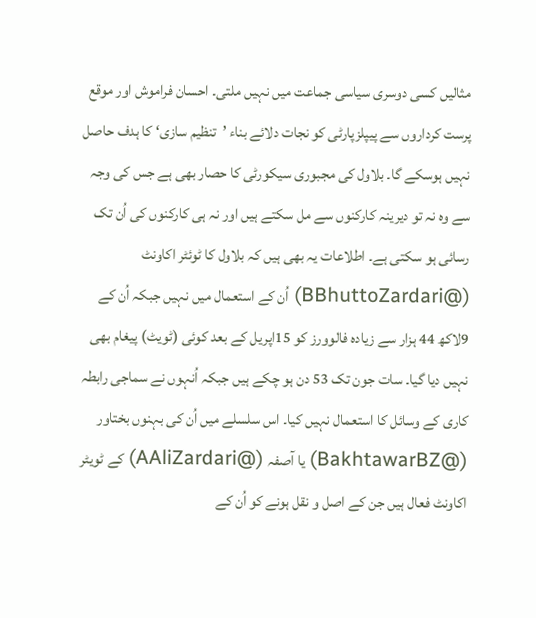مثالیں کسی دوسری سیاسی جماعت میں نہیں ملتی۔ احسان فراموش اور موقع پرست کرداروں سے پیپلزپارٹی کو نجات دلائے بناء ’تنظیم سازی‘ کا ہدف حاصل نہیں ہوسکے گا۔ بلاول کی مجبوری سیکورٹی کا حصار بھی ہے جس کی وجہ سے وہ نہ تو دیرینہ کارکنوں سے مل سکتے ہیں اور نہ ہی کارکنوں کی اُن تک رسائی ہو سکتی ہے۔ اطلاعات یہ بھی ہیں کہ بلاول کا ٹوئٹر اکاونٹ (@BBhuttoZardari) اُن کے استعمال میں نہیں جبکہ اُن کے 9لاکھ 44 ہزار سے زیادہ فالوورز کو 15اپریل کے بعد کوئی (ٹویٹ) پیغام بھی نہیں دیا گیا۔ سات جون تک 53 دن ہو چکے ہیں جبکہ اُنہوں نے سماجی رابطہ کاری کے وسائل کا استعمال نہیں کیا۔ اس سلسلے میں اُن کی بہنوں بختاور (@BakhtawarBZ) یا آصفہ (@AAliZardari) کے ٹویٹر اکاونٹ فعال ہیں جن کے اصل و نقل ہونے کو اُن کے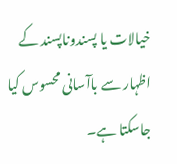خیالات یا پسندوناپسند کے اظہار سے باآسانی محسوس کیا جاسکتا ہے۔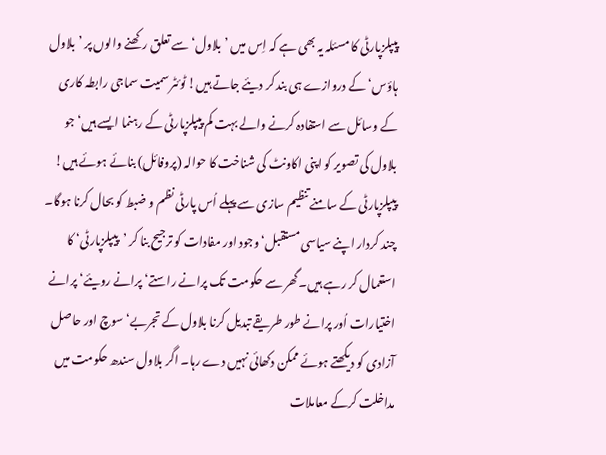پیپلزپارٹی کا مسئلہ یہ بھی ہے کہ اِس میں ’بلاول‘ سے تعلق رکھنے والوں پر ’بلاول ہاؤس‘ کے دروازے ہی بند کر دیئے جاتے ہیں! ٹوئٹر سمیت سماجی رابطہ کاری کے وسائل سے استفادہ کرنے والے بہت کم پیپلزپارٹی کے رہنما ایسے ہیں‘ جو بلاول کی تصویر کو اپنی اکاونٹ کی شناخت کا حوالہ (پروفائل) بنائے ہوئے ہیں!
پیپلزپارٹی کے سامنے تنظیم سازی سے پہلے اُس پارٹی نظم و ضبط کو بحال کرنا ہوگا۔ چند کردار اپنے سیاسی مستقبل‘ وجود اور مفادات کو ترجیح بنا کر ’پیپلزپارٹی‘ کا استعمال کر رہے ہیں۔گھر سے حکومت تک پرانے راستے‘ پرانے رویئے‘ پرانے اختیارات اُور پرانے طور طریقے تبدیل کرنا بلاول کے تجربے‘ سوچ اور حاصل آزادی کو دیکھتے ہوئے ممکن دکھائی نہیں دے رہا۔ اگر بلاول سندھ حکومت میں مداخلت کرکے معاملات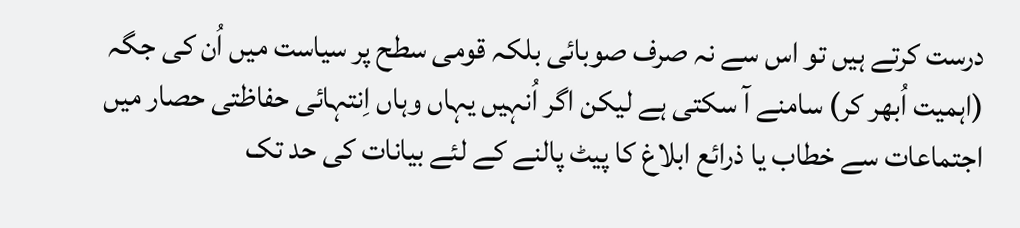درست کرتے ہیں تو اس سے نہ صرف صوبائی بلکہ قومی سطح پر سیاست میں اُن کی جگہ (اہمیت اُبھر کر) سامنے آ سکتی ہے لیکن اگر اُنہیں یہاں وہاں اِنتہائی حفاظتی حصار میں اجتماعات سے خطاب یا ذرائع ابلاغ کا پیٹ پالنے کے لئے بیانات کی حد تک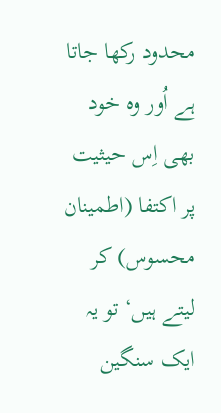محدود رکھا جاتا ہے اُور وہ خود بھی اِس حیثیت پر اکتفا (اطمینان محسوس) کر لیتے ہیں‘ تو یہ ایک سنگین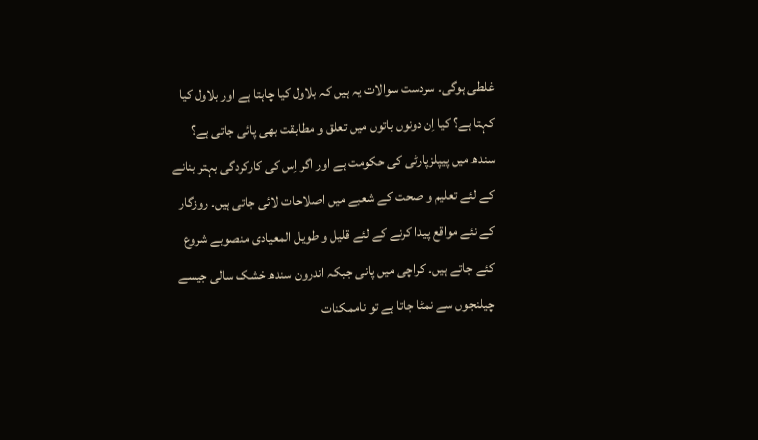غلطی ہوگی۔ سردست سوالات یہ ہیں کہ بلاول کیا چاہتا ہے اور بلاول کیا کہتا ہے؟ کیا اِن دونوں باتوں میں تعلق و مطابقت بھی پائی جاتی ہے؟
سندھ میں پیپلزپارٹی کی حکومت ہے اور اگر اِس کی کارکردگی بہتر بنانے کے لئے تعلیم و صحت کے شعبے میں اصلاحات لائی جاتی ہیں۔ روزگار کے نئے مواقع پیدا کرنے کے لئے قلیل و طویل المعیادی منصوبے شروع کئے جاتے ہیں۔ کراچی میں پانی جبکہ اندرون سندھ خشک سالی جیسے چیلنجوں سے نمٹا جاتا ہے تو ناممکنات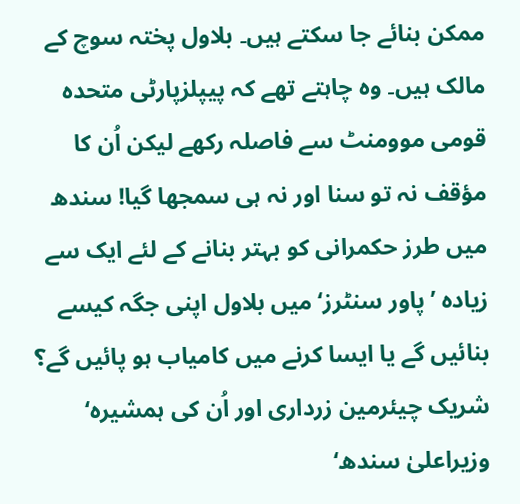ممکن بنائے جا سکتے ہیں۔ بلاول پختہ سوچ کے مالک ہیں۔ وہ چاہتے تھے کہ پیپلزپارٹی متحدہ قومی موومنٹ سے فاصلہ رکھے لیکن اُن کا مؤقف نہ تو سنا اور نہ ہی سمجھا گیا! سندھ میں طرز حکمرانی کو بہتر بنانے کے لئے ایک سے زیادہ ’پاور سنٹرز‘ میں بلاول اپنی جگہ کیسے بنائیں گے یا ایسا کرنے میں کامیاب ہو پائیں گے؟ شریک چیئرمین زرداری اور اُن کی ہمشیرہ‘ وزیراعلیٰ سندھ‘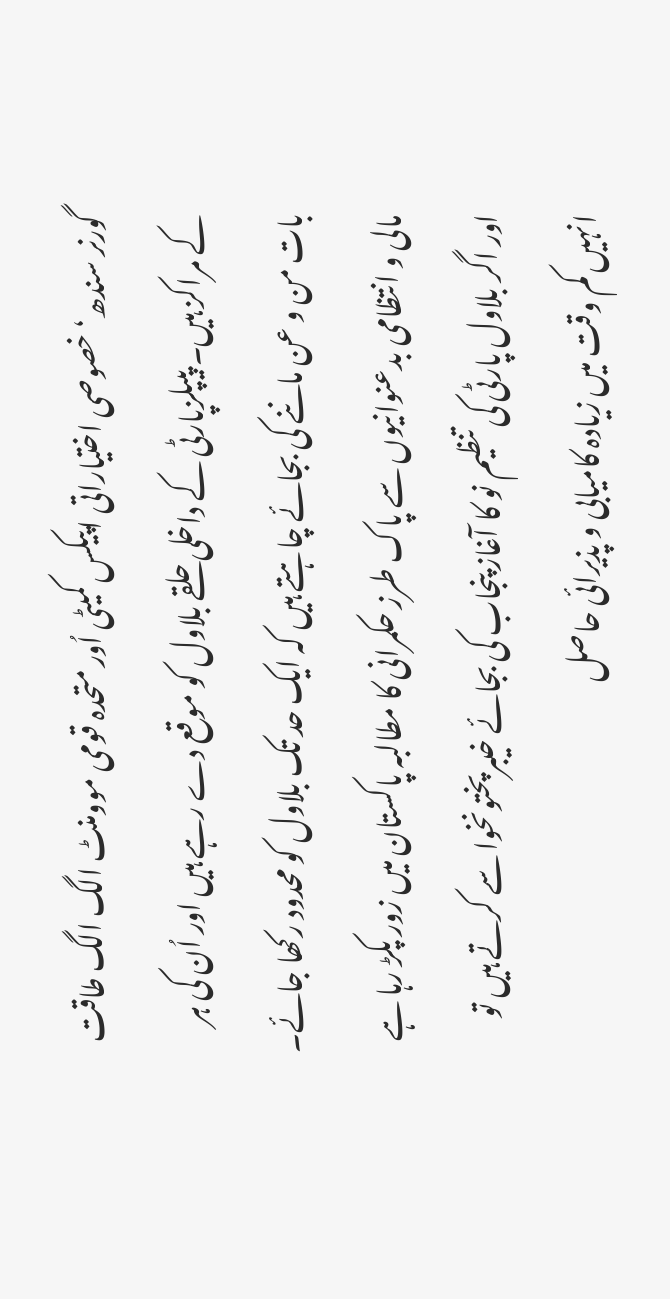گورنر سندھ‘ خصوصی اختیاراتی اپیکس کمیٹی اُور متحدہ قومی موومنٹ الگ الگ طاقت کے مراکز ہیں۔ پیپلزپارٹی کے داخلی حلقے بلاول کو موقع دے رہے ہیں اور اُن کی ہر بات من و عن ماننے کی بجائے چاہتے ہیں کہ ایک حد تک بلاول کو محدود رکھا جائے۔
مالی و انتظامی بدعنوانیوں سے پاک طرز حکمرانی کا مطالبہ پاکستان میں زور پکڑ رہا ہے اور اگر بلاول پارٹی کی تنظیم نو کا آغاز پنجاب کی بجائے خیبرپختونخوا سے کرتے ہیں تو انہیں کم وقت میں زیادہ کامیابی و پذیرائی حاصل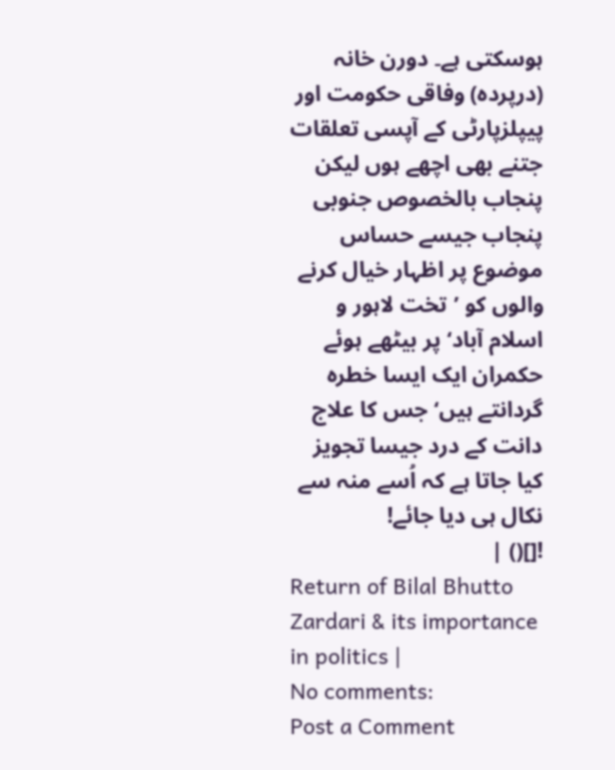ہوسکتی ہے۔ دورن خانہ (درپردہ) وفاقی حکومت اور پیپلزپارٹی کے آپسی تعلقات جتنے بھی اچھے ہوں لیکن پنجاب بالخصوص جنوبی پنجاب جیسے حساس موضوع پر اظہار خیال کرنے والوں کو ’تخت لاہور و اسلام آباد‘ پر بیٹھے ہوئے حکمران ایک ایسا خطرہ گردانتے ہیں‘ جس کا علاج دانت کے درد جیسا تجویز کیا جاتا ہے کہ اُسے منہ سے نکال ہی دیا جائے!
![]() |
Return of Bilal Bhutto Zardari & its importance in politics |
No comments:
Post a Comment